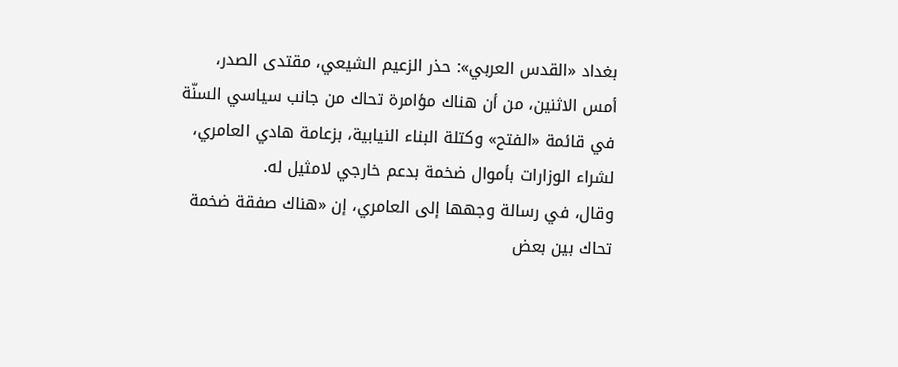بغداد «القدس العربي»: حذر الزعيم الشيعي، مقتدى الصدر، أمس الاثنين، من أن هناك مؤامرة تحاك من جانب سياسي السنّة في قائمة «الفتح» وكتلة البناء النيابية، بزعامة هادي العامري، لشراء الوزارات بأموال ضخمة بدعم خارجي لامثيل له.
وقال، في رسالة وجهها إلى العامري، إن «هناك صفقة ضخمة تحاك بين بعض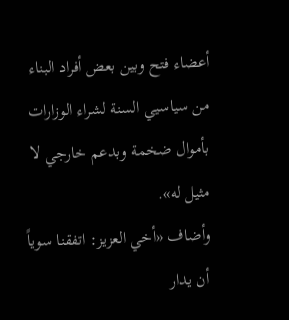أعضاء فتح وبين بعض أفراد البناء من سياسيي السنة لشراء الوزارات بأموال ضخمة وبدعم خارجي لا مثيل له».
وأضاف «أخي العزيز: اتفقنا سوياً أن يدار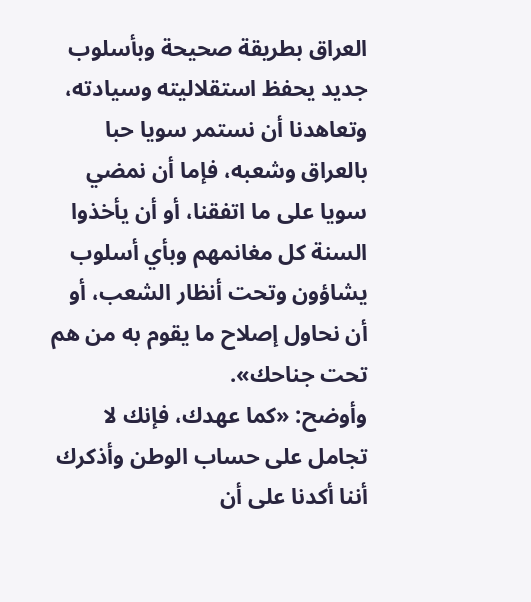العراق بطريقة صحيحة وبأسلوب جديد يحفظ استقلاليته وسيادته، وتعاهدنا أن نستمر سويا حبا بالعراق وشعبه، فإما أن نمضي سويا على ما اتفقنا، أو أن يأخذوا السنة كل مغانمهم وبأي أسلوب يشاؤون وتحت أنظار الشعب، أو أن نحاول إصلاح ما يقوم به من هم تحت جناحك».
وأوضح: «كما عهدك، فإنك لا تجامل على حساب الوطن وأذكرك أننا أكدنا على أن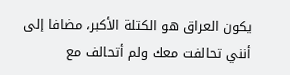يكون العراق هو الكتلة الأكبر، مضافا إلى أنني تحالفت معك ولم أتحالف مع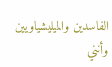الفاسدين والميليشياويين وأنني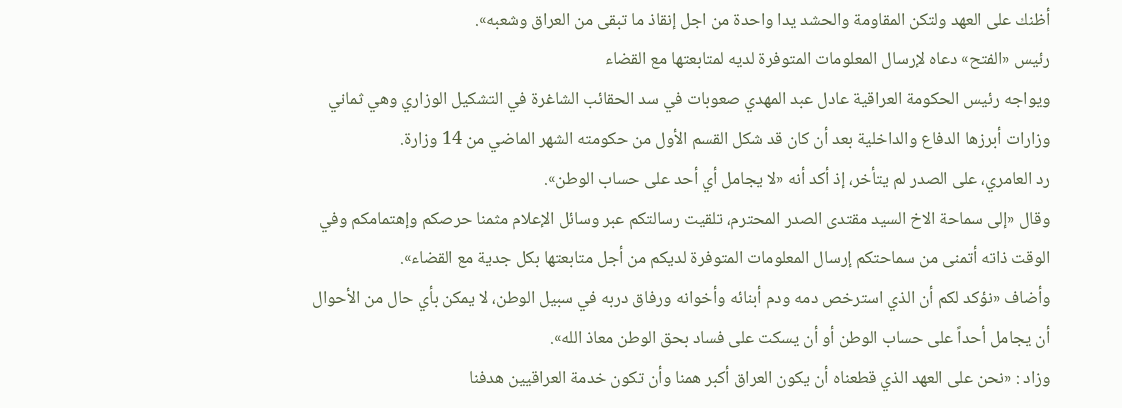أظنك على العهد ولتكن المقاومة والحشد يدا واحدة من اجل إنقاذ ما تبقى من العراق وشعبه».
رئيس «الفتح» دعاه لإرسال المعلومات المتوفرة لديه لمتابعتها مع القضاء
ويواجه رئيس الحكومة العراقية عادل عبد المهدي صعوبات في سد الحقائب الشاغرة في التشكيل الوزاري وهي ثماني وزارات أبرزها الدفاع والداخلية بعد أن كان قد شكل القسم الأول من حكومته الشهر الماضي من 14 وزارة.
رد العامري، على الصدر لم يتأخر، إذ أكد أنه «لا يجامل أي أحد على حساب الوطن».
وقال «إلى سماحة الاخ السيد مقتدى الصدر المحترم، تلقيت رسالتكم عبر وسائل الإعلام مثمنا حرصكم وإهتمامكم وفي الوقت ذاته أتمنى من سماحتكم إرسال المعلومات المتوفرة لديكم من أجل متابعتها بكل جدية مع القضاء».
وأضاف «نؤكد لكم أن الذي استرخص دمه ودم أبنائه وأخوانه ورفاق دربه في سبيل الوطن، لا يمكن بأي حال من الأحوال أن يجامل أحداً على حساب الوطن أو أن يسكت على فساد بحق الوطن معاذ الله».
وزاد : «نحن على العهد الذي قطعناه أن يكون العراق أكبر همنا وأن تكون خدمة العراقيين هدفنا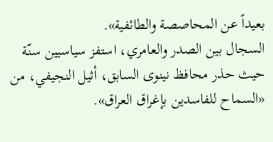بعيداً عن المحاصصة والطائفية».
السجال بين الصدر والعامري، استفز سياسيين سنّة حيث حذر محافظ نينوى السابق، أثيل النجيفي، من «السماح للفاسدين بإغراق العراق».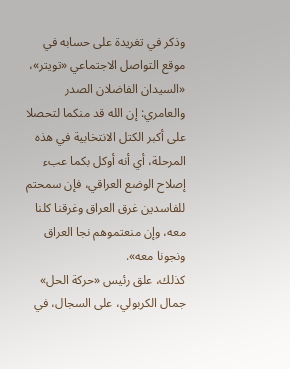وذكر في تغريدة على حسابه في موقع التواصل الاجتماعي «تويتر»، «السيدان الفاضلان الصدر والعامري: إن الله قد منكما لتحصلا على أكبر الكتل الانتخابية في هذه المرحلة، أي أنه أوكل بكما عبء إصلاح الوضع العراقي، فإن سمحتم للفاسدين غرق العراق وغرقنا كلنا معه، وإن منعتموهم نجا العراق ونجونا معه».
كذلك، علق رئيس «حركة الحل» جمال الكربولي، على السجال، في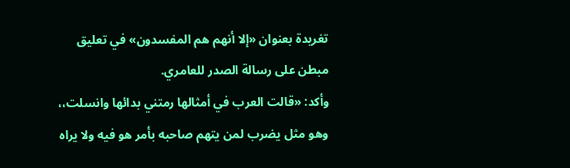تغريدة بعنوان «إلا أنهم هم المفسدون» في تعليق مبطن على رسالة الصدر للعامري.
وأكد: «قالت العرب في أمثالها رمتني بدائها وانسلت،، وهو مثل يضرب لمن يتهم صاحبه بأمر هو فيه ولا يراه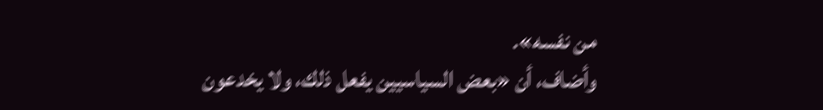من نفسه».
وأضاف، أن «بعض السياسيين يفعل ذلك، ولا يخدعون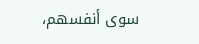سوى أنفسهم،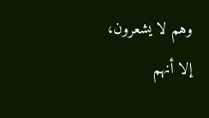وهم لا يشعرون، إلا أنهم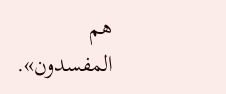هم المفسدون».